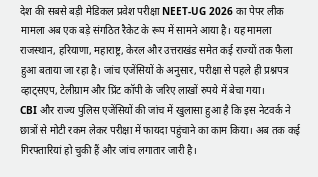देश की सबसे बड़ी मेडिकल प्रवेश परीक्षा NEET-UG 2026 का पेपर लीक मामला अब एक बड़े संगठित रैकेट के रूप में सामने आया है। यह मामला राजस्थान, हरियाणा, महाराष्ट्र, केरल और उत्तराखंड समेत कई राज्यों तक फैला हुआ बताया जा रहा है। जांच एजेंसियों के अनुसार, परीक्षा से पहले ही प्रश्नपत्र व्हाट्सएप, टेलीग्राम और प्रिंट कॉपी के जरिए लाखों रुपये में बेचा गया।
CBI और राज्य पुलिस एजेंसियों की जांच में खुलासा हुआ है कि इस नेटवर्क ने छात्रों से मोटी रकम लेकर परीक्षा में फायदा पहुंचाने का काम किया। अब तक कई गिरफ्तारियां हो चुकी हैं और जांच लगातार जारी है।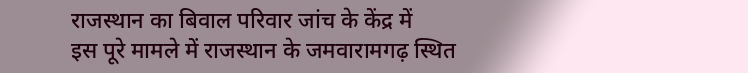राजस्थान का बिवाल परिवार जांच के केंद्र में
इस पूरे मामले में राजस्थान के जमवारामगढ़ स्थित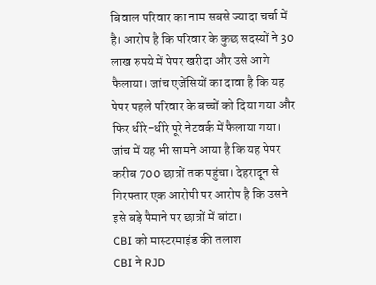बिवाल परिवार का नाम सबसे ज्यादा चर्चा में है। आरोप है कि परिवार के कुछ सदस्यों ने 30 लाख रुपये में पेपर खरीदा और उसे आगे फैलाया। जांच एजेंसियों का दावा है कि यह पेपर पहले परिवार के बच्चों को दिया गया और फिर धीरे-धीरे पूरे नेटवर्क में फैलाया गया।
जांच में यह भी सामने आया है कि यह पेपर करीब 700 छात्रों तक पहुंचा। देहरादून से गिरफ्तार एक आरोपी पर आरोप है कि उसने इसे बड़े पैमाने पर छात्रों में बांटा।
CBI को मास्टरमाइंड की तलाश
CBI ने RJD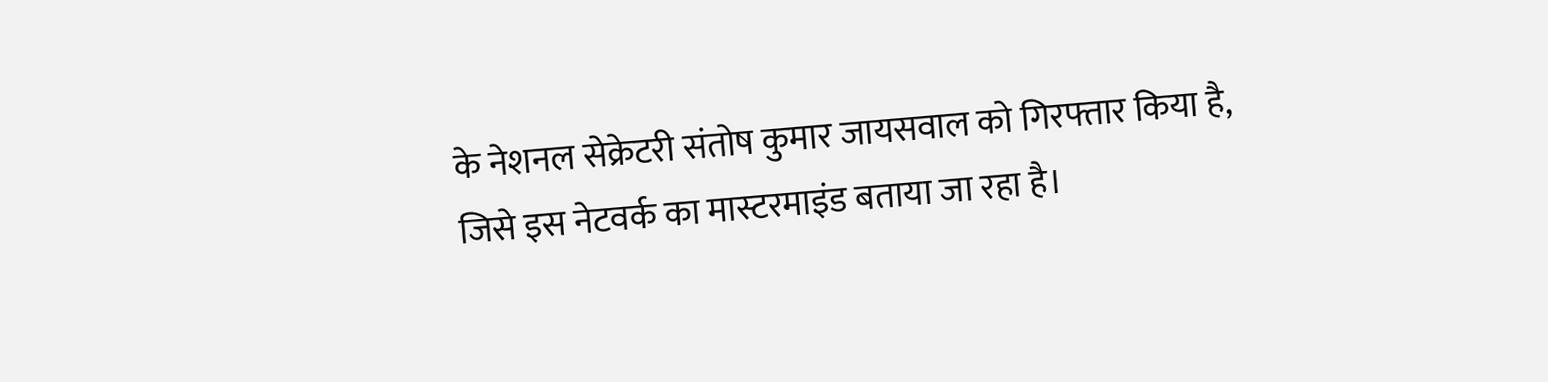के नेशनल सेक्रेटरी संतोष कुमार जायसवाल को गिरफ्तार किया है, जिसे इस नेटवर्क का मास्टरमाइंड बताया जा रहा है।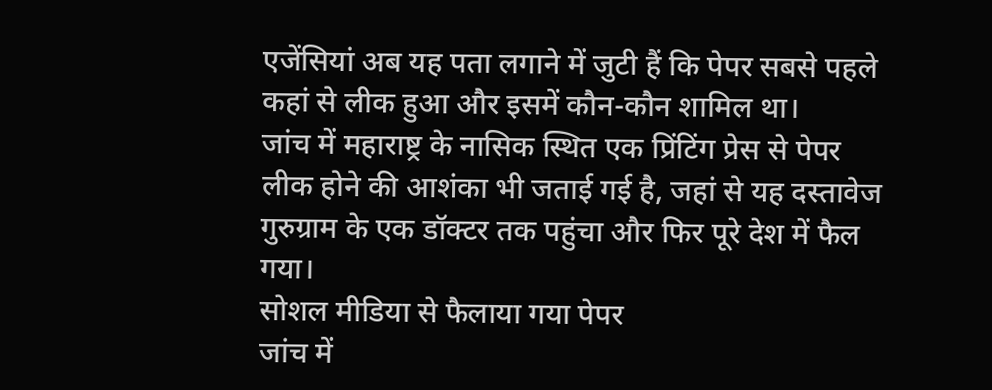एजेंसियां अब यह पता लगाने में जुटी हैं कि पेपर सबसे पहले कहां से लीक हुआ और इसमें कौन-कौन शामिल था।
जांच में महाराष्ट्र के नासिक स्थित एक प्रिंटिंग प्रेस से पेपर लीक होने की आशंका भी जताई गई है, जहां से यह दस्तावेज गुरुग्राम के एक डॉक्टर तक पहुंचा और फिर पूरे देश में फैल गया।
सोशल मीडिया से फैलाया गया पेपर
जांच में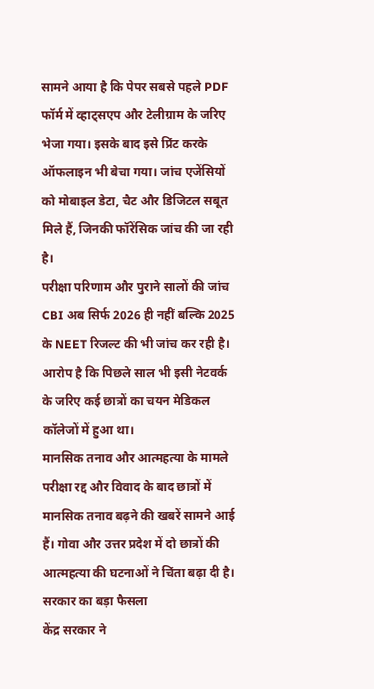सामने आया है कि पेपर सबसे पहले PDF फॉर्म में व्हाट्सएप और टेलीग्राम के जरिए भेजा गया। इसके बाद इसे प्रिंट करके ऑफलाइन भी बेचा गया। जांच एजेंसियों को मोबाइल डेटा, चैट और डिजिटल सबूत मिले हैं, जिनकी फॉरेंसिक जांच की जा रही है।
परीक्षा परिणाम और पुराने सालों की जांच
CBI अब सिर्फ 2026 ही नहीं बल्कि 2025 के NEET रिजल्ट की भी जांच कर रही है। आरोप है कि पिछले साल भी इसी नेटवर्क के जरिए कई छात्रों का चयन मेडिकल कॉलेजों में हुआ था।
मानसिक तनाव और आत्महत्या के मामले
परीक्षा रद्द और विवाद के बाद छात्रों में मानसिक तनाव बढ़ने की खबरें सामने आई हैं। गोवा और उत्तर प्रदेश में दो छात्रों की आत्महत्या की घटनाओं ने चिंता बढ़ा दी है।
सरकार का बड़ा फैसला
केंद्र सरकार ने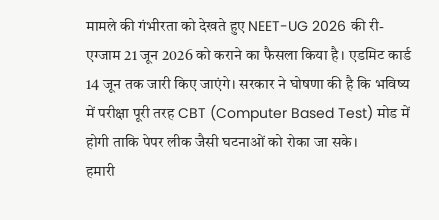मामले की गंभीरता को देखते हुए NEET-UG 2026 की री-एग्जाम 21 जून 2026 को कराने का फैसला किया है। एडमिट कार्ड 14 जून तक जारी किए जाएंगे। सरकार ने घोषणा की है कि भविष्य में परीक्षा पूरी तरह CBT (Computer Based Test) मोड में होगी ताकि पेपर लीक जैसी घटनाओं को रोका जा सके।
हमारी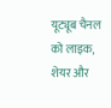यूट्यूब चैनल को लाइक, शेयर और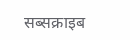सब्सक्राइब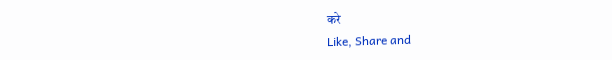करे
Like, Share and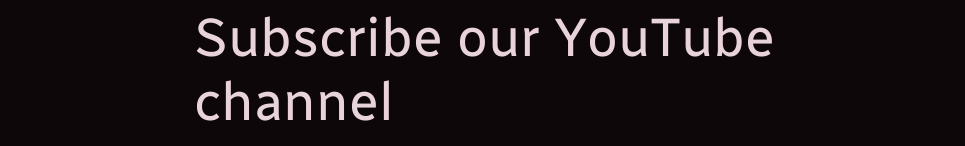Subscribe our YouTube channel